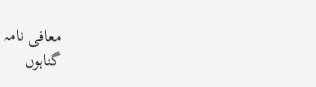معافی نامہ
گناہوں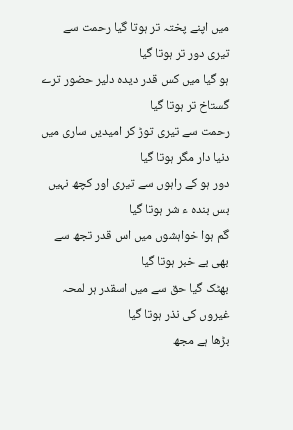میں اپنے پختہ تر ہوتا گیا رحمت سے تیری دور تر ہوتا گیا
ہو گیا میں کس قدر دیدہ دلیر حضور ترے گستاخ تر ہوتا گیا
رحمت سے تیری توڑ کر امیدیں ساری میں دنیا دار مگر ہوتا گیا
دور ہو کے راہوں سے تیری اور کچھ نہیں بس بندہ ء شر ہوتا گیا
گم ہوا خواہشوں میں اس قدر تجھ سے بھی بے خبر ہوتا گیا
بھٹک گیا حق سے میں اسقدر ہر لمحہ غیروں کی نذر ہوتا گیا
بڑھا ہے مجھ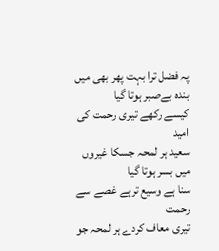پہ فضل ترا بہت پھر بھی میں بندہ بےصبر ہوتا گیا
کیسے رکھے تیری رحمت کی امید
سعید ہر لمحہ جسکا غیروں میں بسر ہوتا گیا
سنا ہے وسیع ترہے غصے سے رحمت
تیری معاف کردے ہر لمحہ جو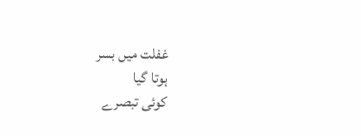غفلت میں بسر
ہوتا گیا
کوئی تبصرے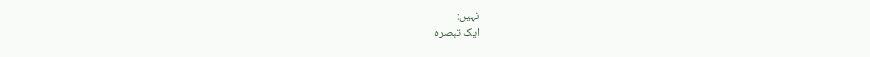نہیں:
ایک تبصرہ